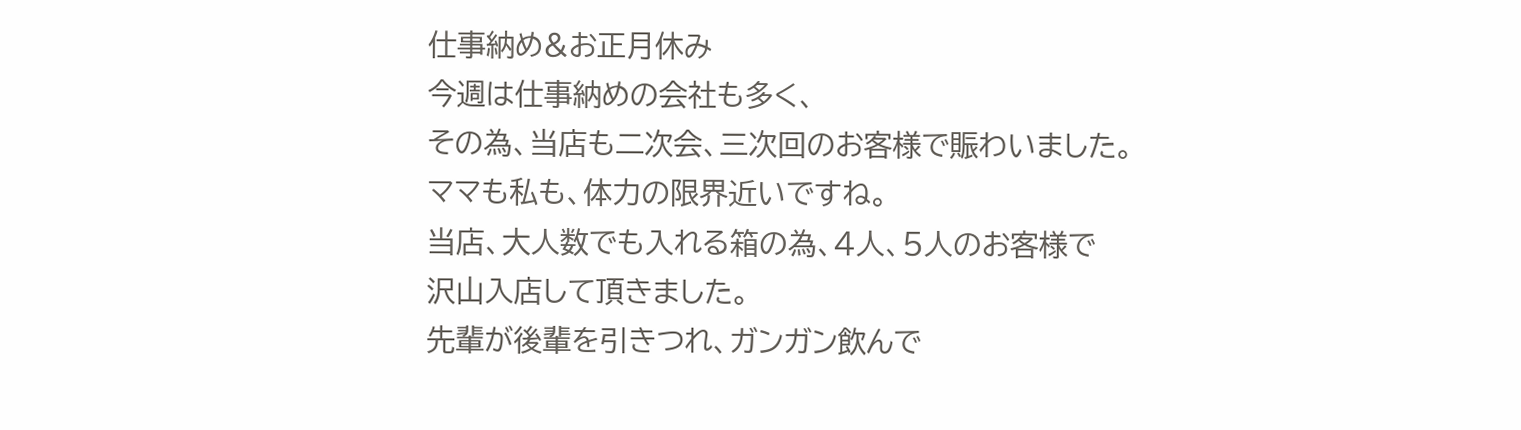仕事納め&お正月休み
今週は仕事納めの会社も多く、
その為、当店も二次会、三次回のお客様で賑わいました。
ママも私も、体力の限界近いですね。
当店、大人数でも入れる箱の為、4人、5人のお客様で
沢山入店して頂きました。
先輩が後輩を引きつれ、ガンガン飲んで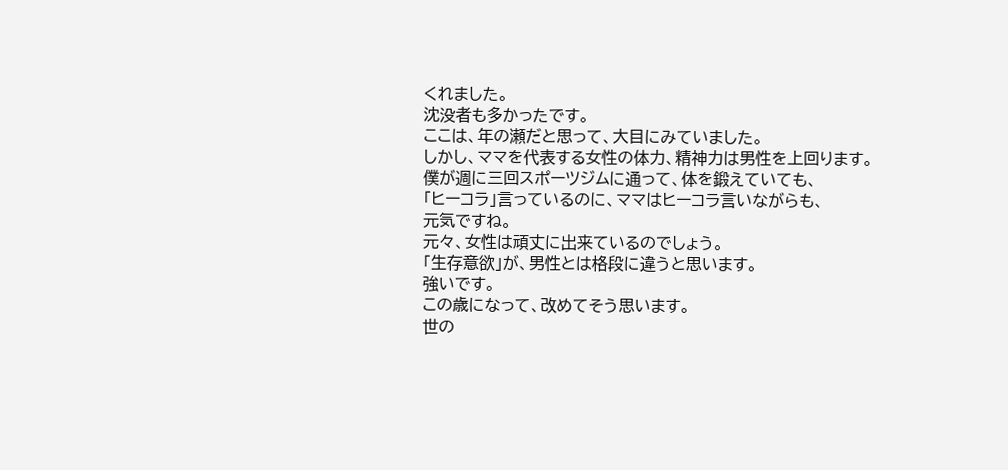くれました。
沈没者も多かったです。
ここは、年の瀬だと思って、大目にみていました。
しかし、ママを代表する女性の体力、精神力は男性を上回ります。
僕が週に三回スポーツジムに通って、体を鍛えていても、
「ヒーコラ」言っているのに、ママはヒーコラ言いながらも、
元気ですね。
元々、女性は頑丈に出来ているのでしょう。
「生存意欲」が、男性とは格段に違うと思います。
強いです。
この歳になって、改めてそう思います。
世の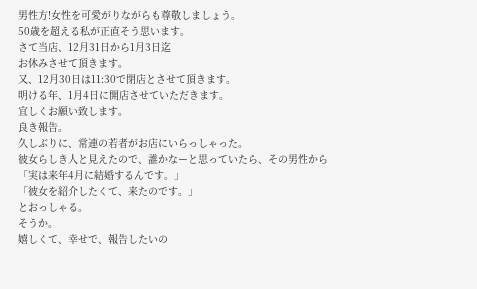男性方!女性を可愛がりながらも尊敬しましょう。
50歳を超える私が正直そう思います。
さて当店、12月31日から1月3日迄
お休みさせて頂きます。
又、12月30日は11:30で閉店とさせて頂きます。
明ける年、1月4日に開店させていただきます。
宜しくお願い致します。
良き報告。
久しぶりに、常連の若者がお店にいらっしゃった。
彼女らしき人と見えたので、誰かなーと思っていたら、その男性から
「実は来年4月に結婚するんです。」
「彼女を紹介したくて、来たのです。」
とおっしゃる。
そうか。
嬉しくて、幸せで、報告したいの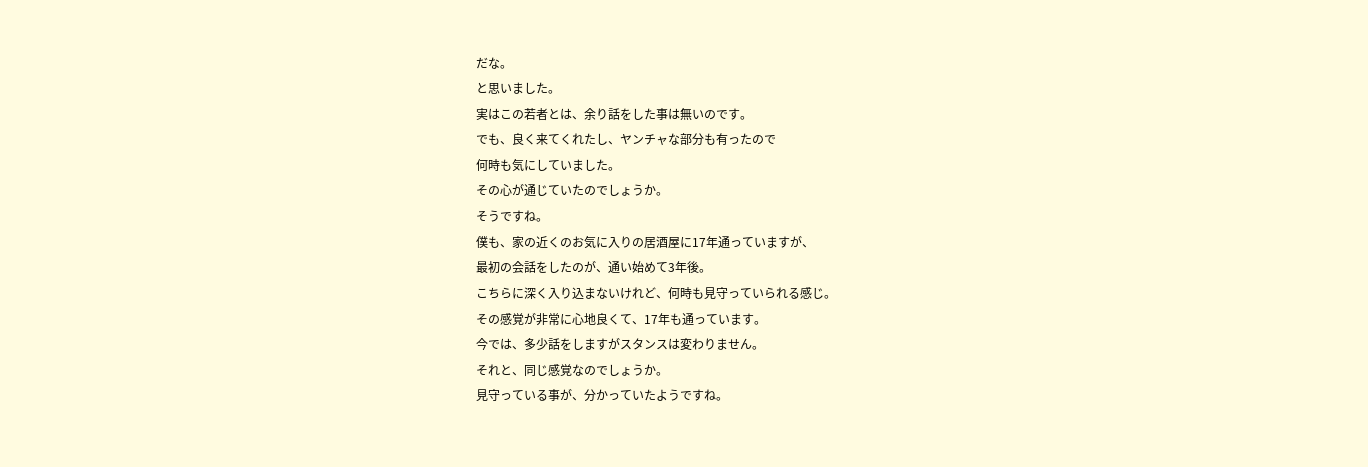だな。
と思いました。
実はこの若者とは、余り話をした事は無いのです。
でも、良く来てくれたし、ヤンチャな部分も有ったので
何時も気にしていました。
その心が通じていたのでしょうか。
そうですね。
僕も、家の近くのお気に入りの居酒屋に17年通っていますが、
最初の会話をしたのが、通い始めて3年後。
こちらに深く入り込まないけれど、何時も見守っていられる感じ。
その感覚が非常に心地良くて、17年も通っています。
今では、多少話をしますがスタンスは変わりません。
それと、同じ感覚なのでしょうか。
見守っている事が、分かっていたようですね。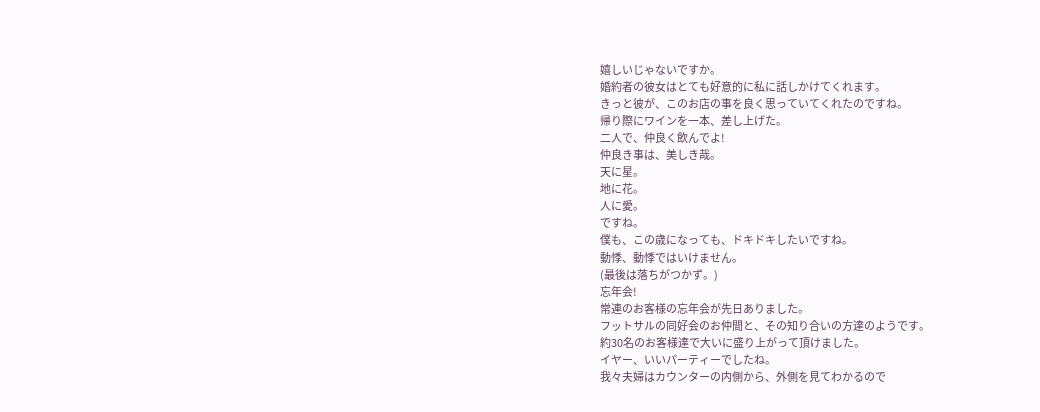嬉しいじゃないですか。
婚約者の彼女はとても好意的に私に話しかけてくれます。
きっと彼が、このお店の事を良く思っていてくれたのですね。
帰り際にワインを一本、差し上げた。
二人で、仲良く飲んでよ!
仲良き事は、美しき哉。
天に星。
地に花。
人に愛。
ですね。
僕も、この歳になっても、ドキドキしたいですね。
動悸、動悸ではいけません。
(最後は落ちがつかず。)
忘年会!
常連のお客様の忘年会が先日ありました。
フットサルの同好会のお仲間と、その知り合いの方達のようです。
約30名のお客様達で大いに盛り上がって頂けました。
イヤー、いいパーティーでしたね。
我々夫婦はカウンターの内側から、外側を見てわかるので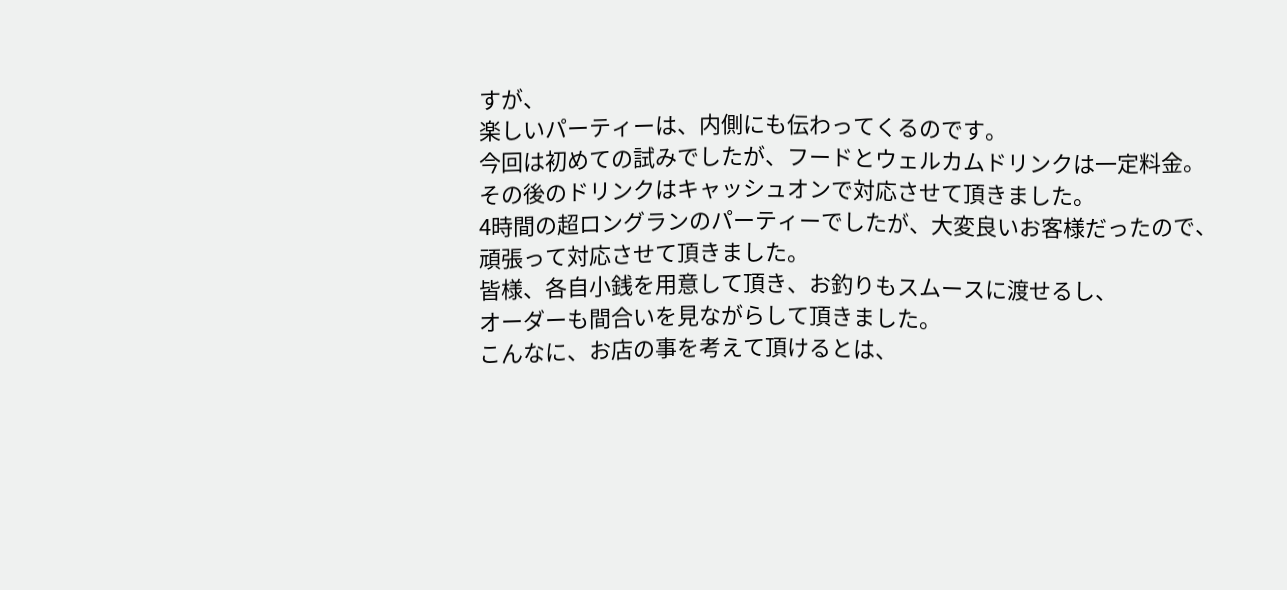すが、
楽しいパーティーは、内側にも伝わってくるのです。
今回は初めての試みでしたが、フードとウェルカムドリンクは一定料金。
その後のドリンクはキャッシュオンで対応させて頂きました。
4時間の超ロングランのパーティーでしたが、大変良いお客様だったので、
頑張って対応させて頂きました。
皆様、各自小銭を用意して頂き、お釣りもスムースに渡せるし、
オーダーも間合いを見ながらして頂きました。
こんなに、お店の事を考えて頂けるとは、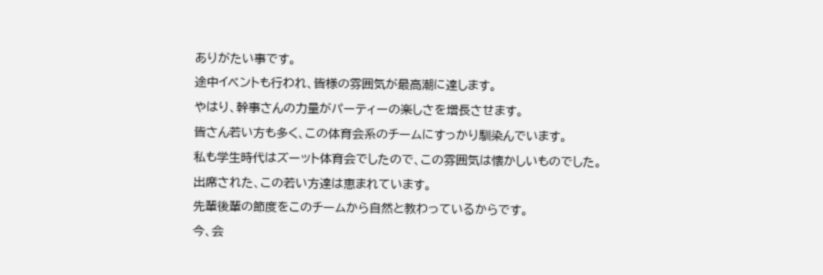ありがたい事です。
途中イベントも行われ、皆様の雰囲気が最高潮に達します。
やはり、幹事さんの力量がパーティーの楽しさを増長させます。
皆さん若い方も多く、この体育会系のチームにすっかり馴染んでいます。
私も学生時代はズーット体育会でしたので、この雰囲気は懐かしいものでした。
出席された、この若い方達は恵まれています。
先輩後輩の節度をこのチームから自然と教わっているからです。
今、会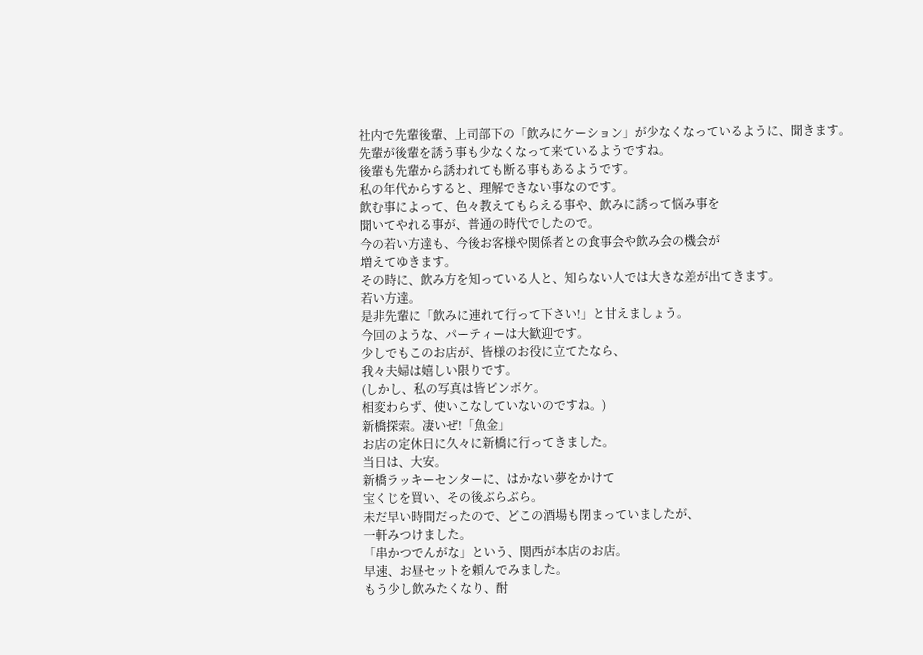社内で先輩後輩、上司部下の「飲みにケーション」が少なくなっているように、聞きます。
先輩が後輩を誘う事も少なくなって来ているようですね。
後輩も先輩から誘われても断る事もあるようです。
私の年代からすると、理解できない事なのです。
飲む事によって、色々教えてもらえる事や、飲みに誘って悩み事を
聞いてやれる事が、普通の時代でしたので。
今の若い方達も、今後お客様や関係者との食事会や飲み会の機会が
増えてゆきます。
その時に、飲み方を知っている人と、知らない人では大きな差が出てきます。
若い方達。
是非先輩に「飲みに連れて行って下さい!」と甘えましょう。
今回のような、パーティーは大歓迎です。
少しでもこのお店が、皆様のお役に立てたなら、
我々夫婦は嬉しい限りです。
(しかし、私の写真は皆ピンボケ。
相変わらず、使いこなしていないのですね。)
新橋探索。凄いぜ!「魚金」
お店の定休日に久々に新橋に行ってきました。
当日は、大安。
新橋ラッキーセンターに、はかない夢をかけて
宝くじを買い、その後ぶらぶら。
未だ早い時間だったので、どこの酒場も閉まっていましたが、
一軒みつけました。
「串かつでんがな」という、関西が本店のお店。
早速、お昼セットを頼んでみました。
もう少し飲みたくなり、酎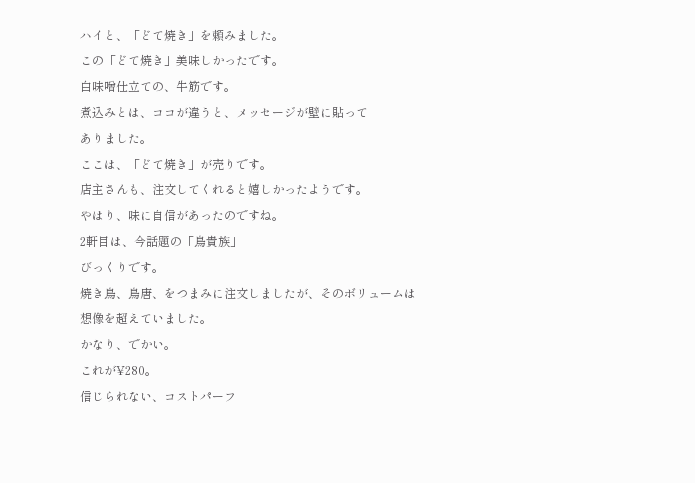ハイと、「どて焼き」を頼みました。
この「どて焼き」美味しかったです。
白味噌仕立ての、牛筋です。
煮込みとは、ココが違うと、メッセージが壁に貼って
ありました。
ここは、「どて焼き」が売りです。
店主さんも、注文してくれると嬉しかったようです。
やはり、味に自信があったのですね。
2軒目は、今話題の「鳥貴族」
びっくりです。
焼き鳥、鳥唐、をつまみに注文しましたが、そのボリュームは
想像を超えていました。
かなり、でかい。
これが¥280。
信じられない、コストパーフ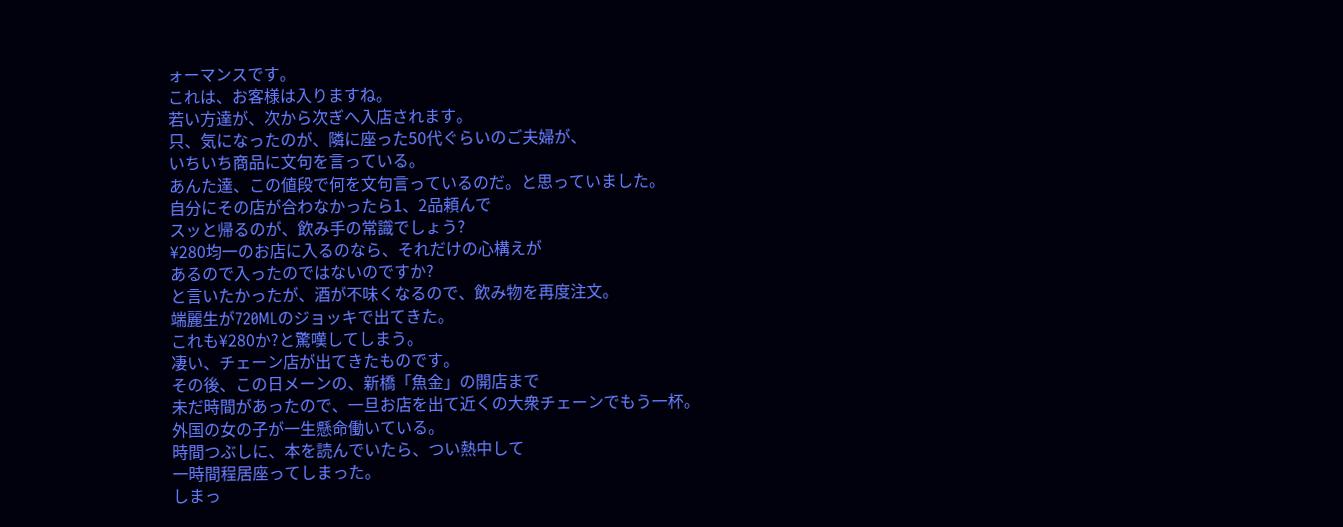ォーマンスです。
これは、お客様は入りますね。
若い方達が、次から次ぎへ入店されます。
只、気になったのが、隣に座った50代ぐらいのご夫婦が、
いちいち商品に文句を言っている。
あんた達、この値段で何を文句言っているのだ。と思っていました。
自分にその店が合わなかったら1、2品頼んで
スッと帰るのが、飲み手の常識でしょう?
¥280均一のお店に入るのなら、それだけの心構えが
あるので入ったのではないのですか?
と言いたかったが、酒が不味くなるので、飲み物を再度注文。
端麗生が720MLのジョッキで出てきた。
これも¥280か?と驚嘆してしまう。
凄い、チェーン店が出てきたものです。
その後、この日メーンの、新橋「魚金」の開店まで
未だ時間があったので、一旦お店を出て近くの大衆チェーンでもう一杯。
外国の女の子が一生懸命働いている。
時間つぶしに、本を読んでいたら、つい熱中して
一時間程居座ってしまった。
しまっ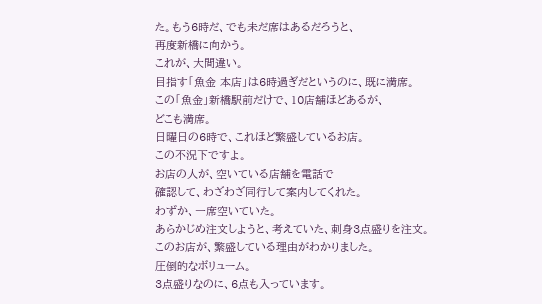た。もう6時だ、でも未だ席はあるだろうと、
再度新橋に向かう。
これが、大間違い。
目指す「魚金 本店」は6時過ぎだというのに、既に満席。
この「魚金」新橋駅前だけで、10店舗ほどあるが、
どこも満席。
日曜日の6時で、これほど繁盛しているお店。
この不況下ですよ。
お店の人が、空いている店舗を電話で
確認して、わざわざ同行して案内してくれた。
わずか、一席空いていた。
あらかじめ注文しようと、考えていた、刺身3点盛りを注文。
このお店が、繁盛している理由がわかりました。
圧倒的なボリューム。
3点盛りなのに、6点も入っています。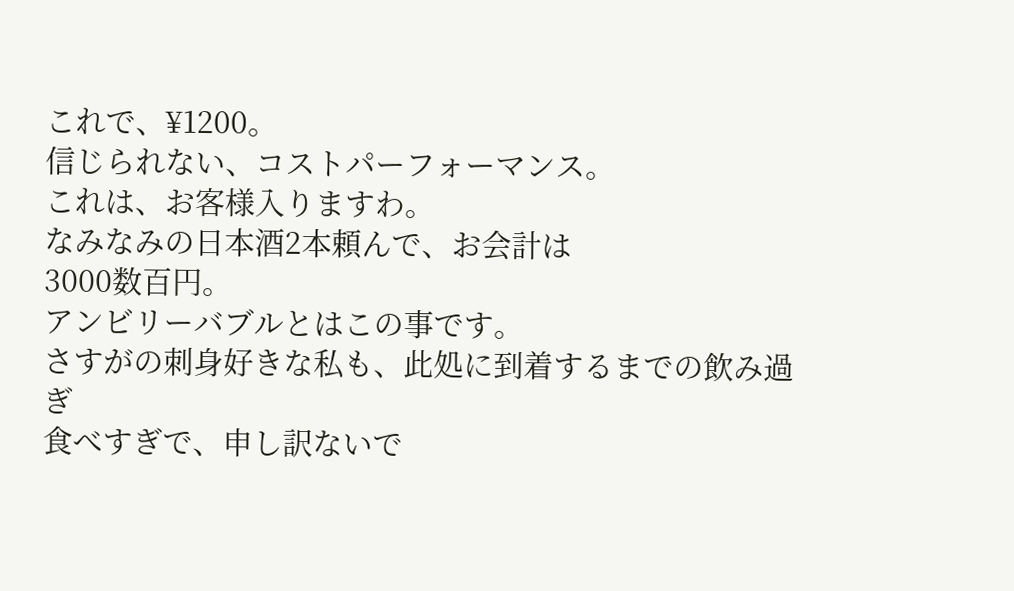これで、¥1200。
信じられない、コストパーフォーマンス。
これは、お客様入りますわ。
なみなみの日本酒2本頼んで、お会計は
3000数百円。
アンビリーバブルとはこの事です。
さすがの刺身好きな私も、此処に到着するまでの飲み過ぎ
食べすぎで、申し訳ないで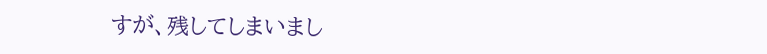すが、残してしまいまし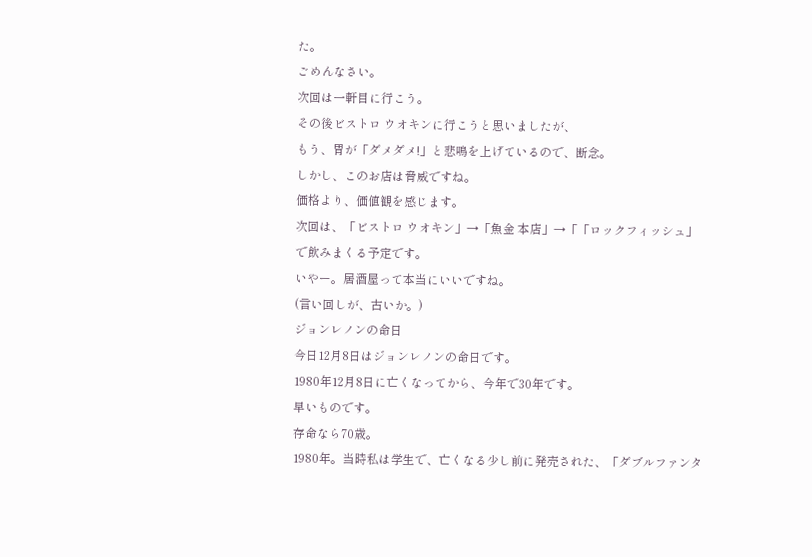た。
ごめんなさい。
次回は一軒目に行こう。
その後ビストロ ウオキンに行こうと思いましたが、
もう、胃が「ダメダメ!」と悲鳴を上げているので、断念。
しかし、このお店は脅威ですね。
価格より、価値観を感じます。
次回は、「ビストロ ウオキン」→「魚金 本店」→「「ロックフィッシュ」
で飲みまくる予定です。
いやー。居酒屋って本当にいいですね。
(言い回しが、古いか。)
ジョンレノンの命日
今日12月8日はジョンレノンの命日です。
1980年12月8日に亡くなってから、今年で30年です。
早いものです。
存命なら70歳。
1980年。当時私は学生で、亡くなる少し前に発売された、「ダブルファンタ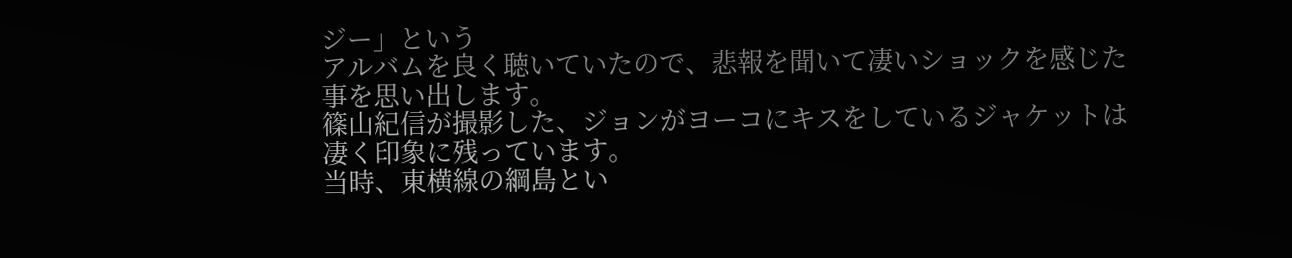ジー」という
アルバムを良く聴いていたので、悲報を聞いて凄いショックを感じた事を思い出します。
篠山紀信が撮影した、ジョンがヨーコにキスをしているジャケットは
凄く印象に残っています。
当時、東横線の綱島とい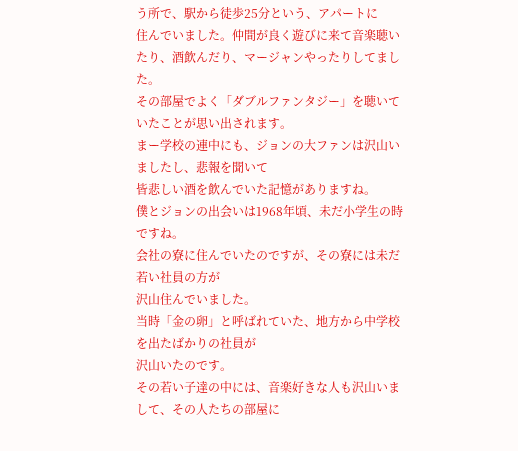う所で、駅から徒歩25分という、アパートに
住んでいました。仲間が良く遊びに来て音楽聴いたり、酒飲んだり、マージャンやったりしてました。
その部屋でよく「ダブルファンタジー」を聴いていたことが思い出されます。
まー学校の連中にも、ジョンの大ファンは沢山いましたし、悲報を聞いて
皆悲しい酒を飲んでいた記憶がありますね。
僕とジョンの出会いは1968年頃、未だ小学生の時ですね。
会社の寮に住んでいたのですが、その寮には未だ若い社員の方が
沢山住んでいました。
当時「金の卵」と呼ばれていた、地方から中学校を出たばかりの社員が
沢山いたのです。
その若い子達の中には、音楽好きな人も沢山いまして、その人たちの部屋に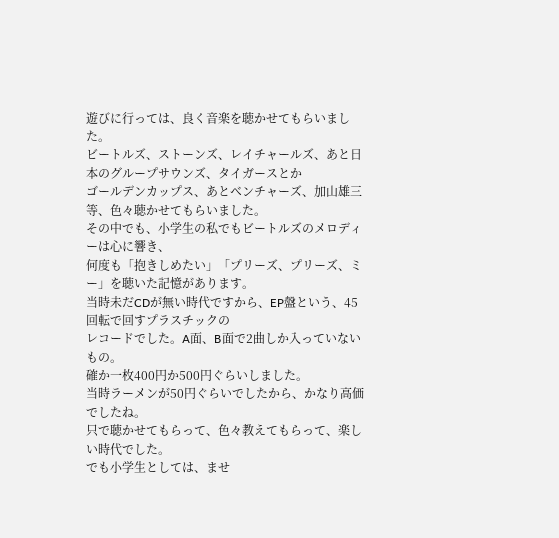遊びに行っては、良く音楽を聴かせてもらいました。
ビートルズ、ストーンズ、レイチャールズ、あと日本のグループサウンズ、タイガースとか
ゴールデンカップス、あとベンチャーズ、加山雄三等、色々聴かせてもらいました。
その中でも、小学生の私でもビートルズのメロディーは心に響き、
何度も「抱きしめたい」「プリーズ、プリーズ、ミー」を聴いた記憶があります。
当時未だCDが無い時代ですから、EP盤という、45回転で回すプラスチックの
レコードでした。A面、B面で2曲しか入っていないもの。
確か一枚400円か500円ぐらいしました。
当時ラーメンが50円ぐらいでしたから、かなり高価でしたね。
只で聴かせてもらって、色々教えてもらって、楽しい時代でした。
でも小学生としては、ませ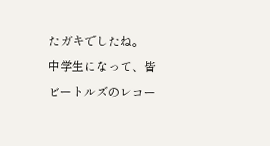たガキでしたね。
中学生になって、皆ビートルズのレコー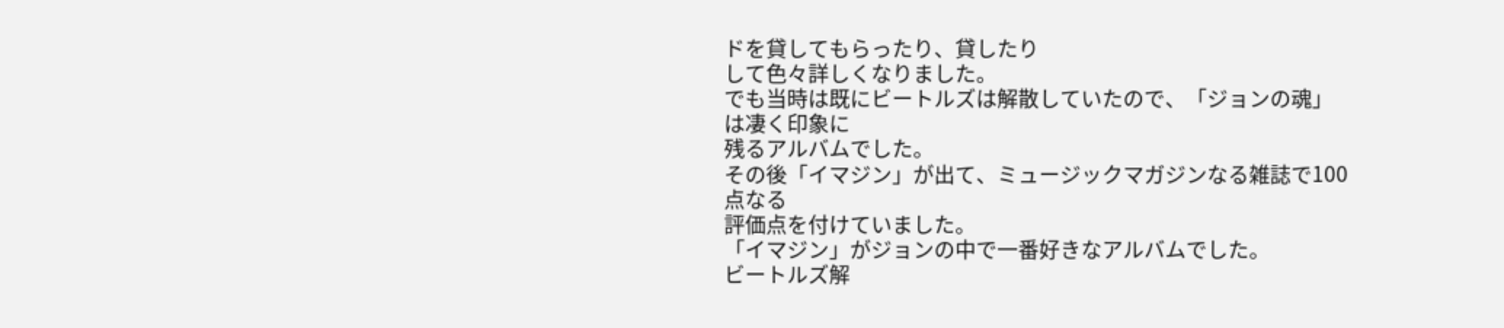ドを貸してもらったり、貸したり
して色々詳しくなりました。
でも当時は既にビートルズは解散していたので、「ジョンの魂」は凄く印象に
残るアルバムでした。
その後「イマジン」が出て、ミュージックマガジンなる雑誌で100点なる
評価点を付けていました。
「イマジン」がジョンの中で一番好きなアルバムでした。
ビートルズ解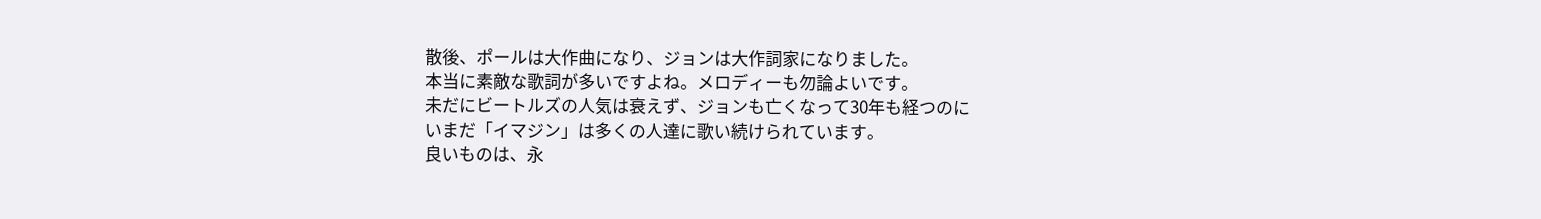散後、ポールは大作曲になり、ジョンは大作詞家になりました。
本当に素敵な歌詞が多いですよね。メロディーも勿論よいです。
未だにビートルズの人気は衰えず、ジョンも亡くなって30年も経つのに
いまだ「イマジン」は多くの人達に歌い続けられています。
良いものは、永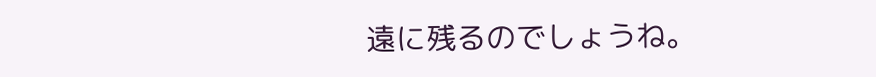遠に残るのでしょうね。